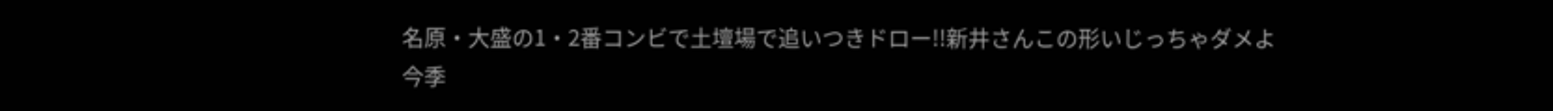名原・大盛の1・2番コンビで土壇場で追いつきドロー!!新井さんこの形いじっちゃダメよ
今季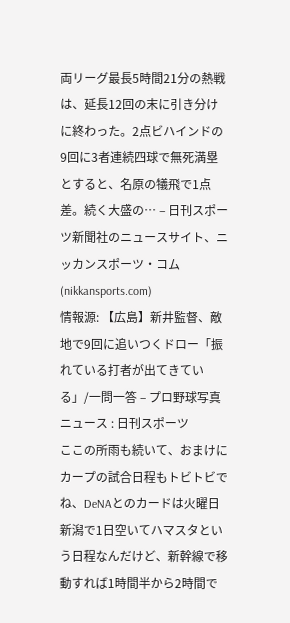両リーグ最長5時間21分の熱戦は、延長12回の末に引き分けに終わった。2点ビハインドの9回に3者連続四球で無死満塁とすると、名原の犠飛で1点差。続く大盛の… – 日刊スポーツ新聞社のニュースサイト、ニッカンスポーツ・コム(nikkansports.com)
情報源: 【広島】新井監督、敵地で9回に追いつくドロー「振れている打者が出てきている」/一問一答 – プロ野球写真ニュース : 日刊スポーツ
ここの所雨も続いて、おまけにカープの試合日程もトビトビでね、DeNAとのカードは火曜日新潟で1日空いてハマスタという日程なんだけど、新幹線で移動すれば1時間半から2時間で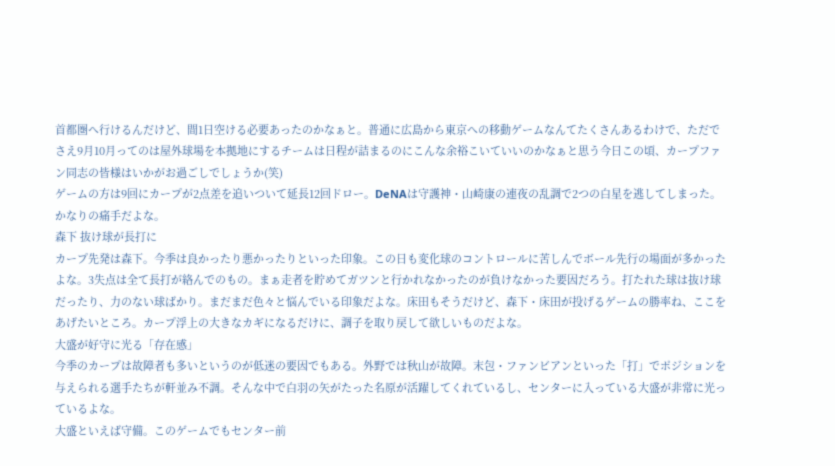首都圏へ行けるんだけど、間1日空ける必要あったのかなぁと。普通に広島から東京への移動ゲームなんてたくさんあるわけで、ただでさえ9月10月ってのは屋外球場を本拠地にするチームは日程が詰まるのにこんな余裕こいていいのかなぁと思う今日この頃、カープファン同志の皆様はいかがお過ごしでしょうか(笑)
ゲームの方は9回にカープが2点差を追いついて延長12回ドロー。DeNAは守護神・山崎康の連夜の乱調で2つの白星を逃してしまった。かなりの痛手だよな。
森下 抜け球が長打に
カープ先発は森下。今季は良かったり悪かったりといった印象。この日も変化球のコントロールに苦しんでボール先行の場面が多かったよな。3失点は全て長打が絡んでのもの。まぁ走者を貯めてガツンと行かれなかったのが負けなかった要因だろう。打たれた球は抜け球だったり、力のない球ばかり。まだまだ色々と悩んでいる印象だよな。床田もそうだけど、森下・床田が投げるゲームの勝率ね、ここをあげたいところ。カープ浮上の大きなカギになるだけに、調子を取り戻して欲しいものだよな。
大盛が好守に光る「存在感」
今季のカープは故障者も多いというのが低迷の要因でもある。外野では秋山が故障。末包・ファンビアンといった「打」でポジションを与えられる選手たちが軒並み不調。そんな中で白羽の矢がたった名原が活躍してくれているし、センターに入っている大盛が非常に光っているよな。
大盛といえば守備。このゲームでもセンター前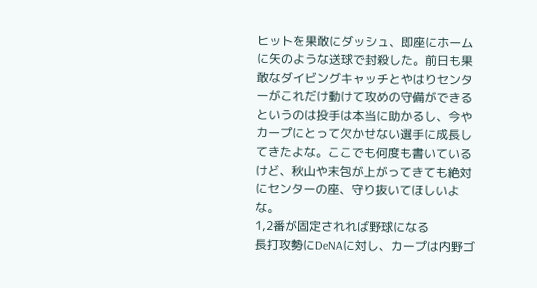ヒットを果敢にダッシュ、即座にホームに矢のような送球で封殺した。前日も果敢なダイビングキャッチとやはりセンターがこれだけ動けて攻めの守備ができるというのは投手は本当に助かるし、今やカープにとって欠かせない選手に成長してきたよな。ここでも何度も書いているけど、秋山や末包が上がってきても絶対にセンターの座、守り抜いてほしいよな。
1,2番が固定されれば野球になる
長打攻勢にDeNAに対し、カープは内野ゴ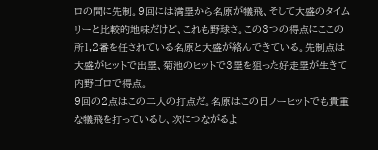ロの間に先制。9回には満塁から名原が犠飛、そして大盛のタイムリーと比較的地味だけど、これも野球さ。この3つの得点にここの所1,2番を任されている名原と大盛が絡んできている。先制点は大盛がヒットで出塁、菊池のヒットで3塁を狙った好走塁が生きて内野ゴロで得点。
9回の2点はこの二人の打点だ。名原はこの日ノーヒットでも貴重な犠飛を打っているし、次につながるよ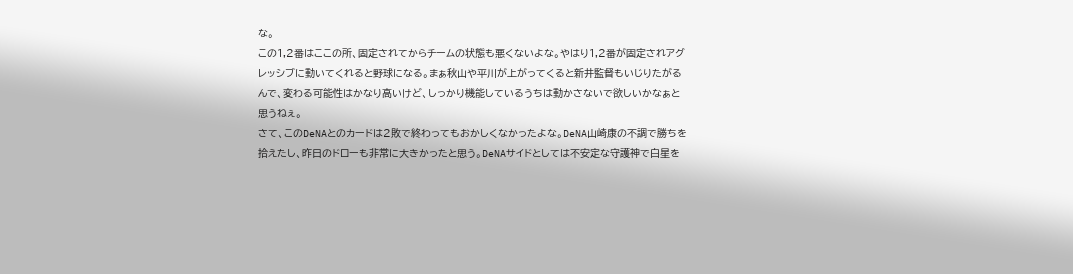な。
この1,2番はここの所、固定されてからチームの状態も悪くないよな。やはり1,2番が固定されアグレッシブに動いてくれると野球になる。まぁ秋山や平川が上がってくると新井監督もいじりたがるんで、変わる可能性はかなり高いけど、しっかり機能しているうちは動かさないで欲しいかなぁと思うねぇ。
さて、このDeNAとのカードは2敗で終わってもおかしくなかったよな。DeNA山崎康の不調で勝ちを拾えたし、昨日のドローも非常に大きかったと思う。DeNAサイドとしては不安定な守護神で白星を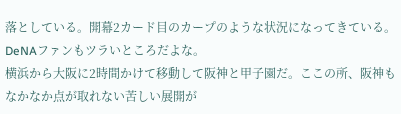落としている。開幕2カード目のカープのような状況になってきている。DeNAファンもツラいところだよな。
横浜から大阪に2時間かけて移動して阪神と甲子園だ。ここの所、阪神もなかなか点が取れない苦しい展開が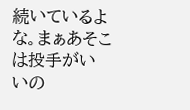続いているよな。まぁあそこは投手がいいの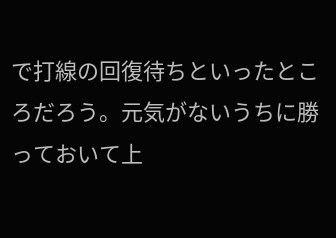で打線の回復待ちといったところだろう。元気がないうちに勝っておいて上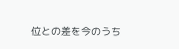位との差を今のうち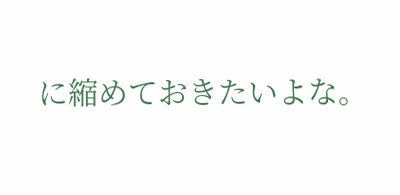に縮めておきたいよな。